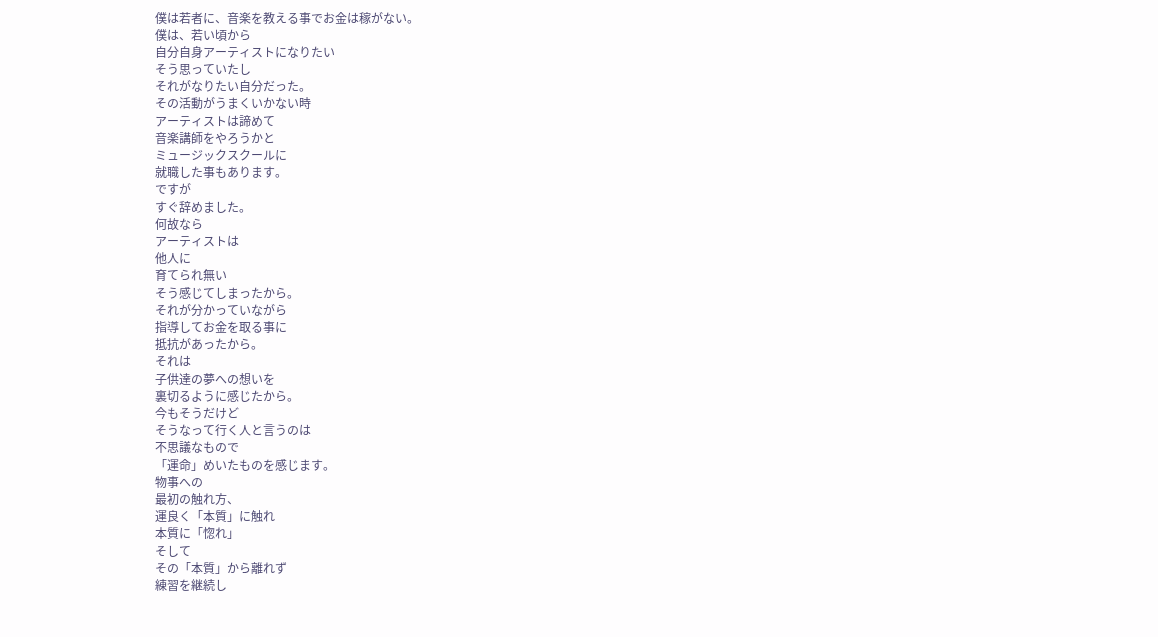僕は若者に、音楽を教える事でお金は稼がない。
僕は、若い頃から
自分自身アーティストになりたい
そう思っていたし
それがなりたい自分だった。
その活動がうまくいかない時
アーティストは諦めて
音楽講師をやろうかと
ミュージックスクールに
就職した事もあります。
ですが
すぐ辞めました。
何故なら
アーティストは
他人に
育てられ無い
そう感じてしまったから。
それが分かっていながら
指導してお金を取る事に
抵抗があったから。
それは
子供達の夢への想いを
裏切るように感じたから。
今もそうだけど
そうなって行く人と言うのは
不思議なもので
「運命」めいたものを感じます。
物事への
最初の触れ方、
運良く「本質」に触れ
本質に「惚れ」
そして
その「本質」から離れず
練習を継続し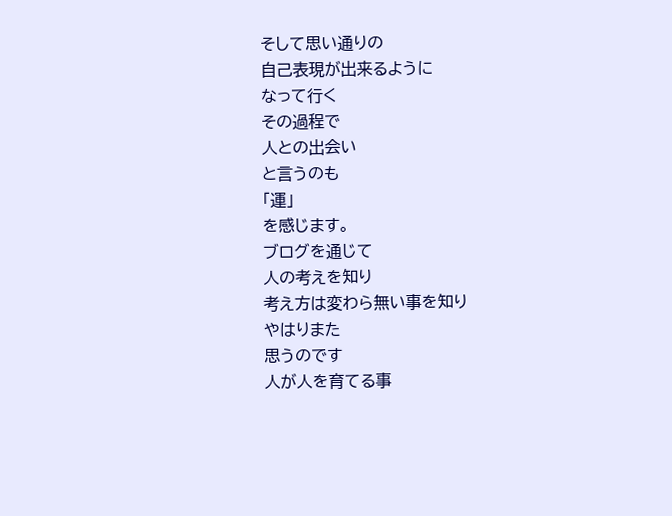そして思い通りの
自己表現が出来るように
なって行く
その過程で
人との出会い
と言うのも
「運」
を感じます。
ブログを通じて
人の考えを知り
考え方は変わら無い事を知り
やはりまた
思うのです
人が人を育てる事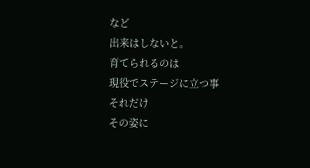など
出来はしないと。
育てられるのは
現役でステージに立つ事
それだけ
その姿に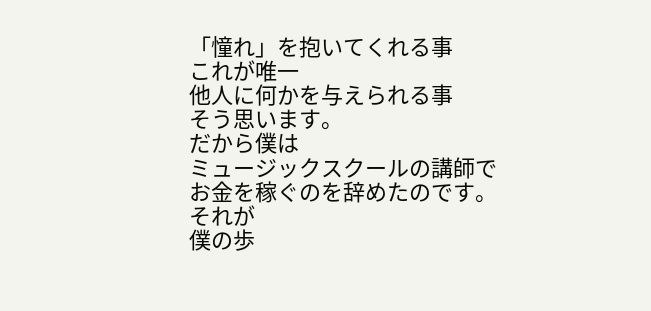「憧れ」を抱いてくれる事
これが唯一
他人に何かを与えられる事
そう思います。
だから僕は
ミュージックスクールの講師で
お金を稼ぐのを辞めたのです。
それが
僕の歩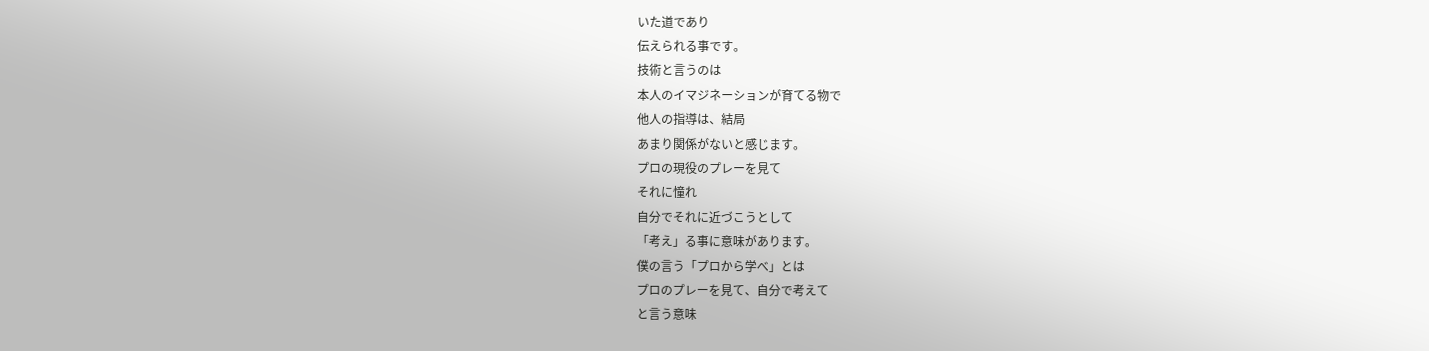いた道であり
伝えられる事です。
技術と言うのは
本人のイマジネーションが育てる物で
他人の指導は、結局
あまり関係がないと感じます。
プロの現役のプレーを見て
それに憧れ
自分でそれに近づこうとして
「考え」る事に意味があります。
僕の言う「プロから学べ」とは
プロのプレーを見て、自分で考えて
と言う意味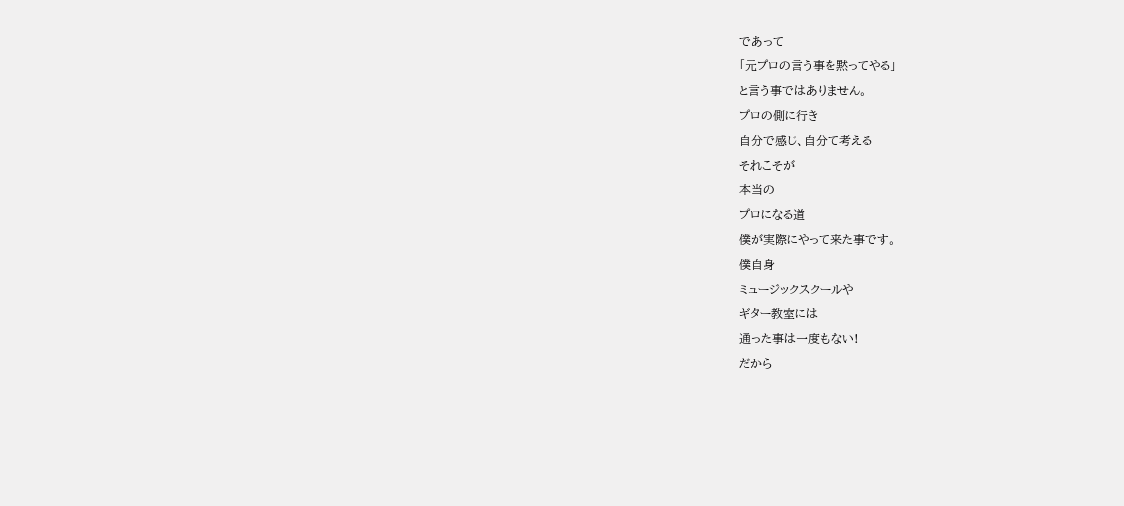であって
「元プロの言う事を黙ってやる」
と言う事ではありません。
プロの側に行き
自分で感じ、自分て考える
それこそが
本当の
プロになる道
僕が実際にやって来た事です。
僕自身
ミュージックスクールや
ギター教室には
通った事は一度もない!
だから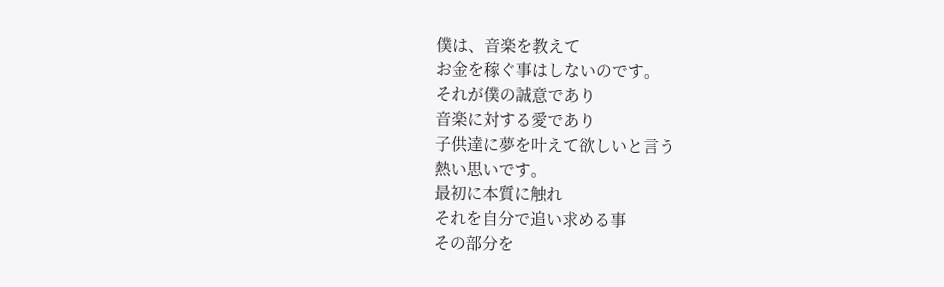僕は、音楽を教えて
お金を稼ぐ事はしないのです。
それが僕の誠意であり
音楽に対する愛であり
子供達に夢を叶えて欲しいと言う
熱い思いです。
最初に本質に触れ
それを自分で追い求める事
その部分を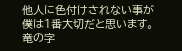他人に色付けされない事が
僕は1番大切だと思います。
竜の字